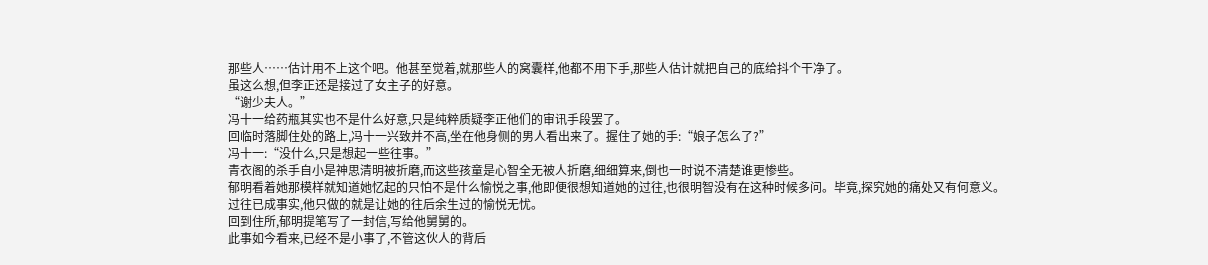那些人……估计用不上这个吧。他甚至觉着,就那些人的窝囊样,他都不用下手,那些人估计就把自己的底给抖个干净了。
虽这么想,但李正还是接过了女主子的好意。
“谢少夫人。”
冯十一给药瓶其实也不是什么好意,只是纯粹质疑李正他们的审讯手段罢了。
回临时落脚住处的路上,冯十一兴致并不高,坐在他身侧的男人看出来了。握住了她的手:“娘子怎么了?”
冯十一:“没什么,只是想起一些往事。”
青衣阁的杀手自小是神思清明被折磨,而这些孩童是心智全无被人折磨,细细算来,倒也一时说不清楚谁更惨些。
郁明看着她那模样就知道她忆起的只怕不是什么愉悦之事,他即便很想知道她的过往,也很明智没有在这种时候多问。毕竟,探究她的痛处又有何意义。
过往已成事实,他只做的就是让她的往后余生过的愉悦无忧。
回到住所,郁明提笔写了一封信,写给他舅舅的。
此事如今看来,已经不是小事了,不管这伙人的背后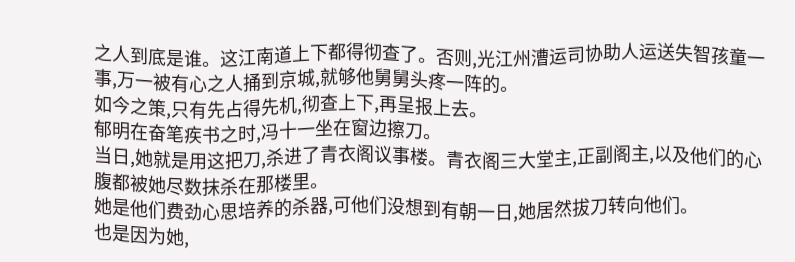之人到底是谁。这江南道上下都得彻查了。否则,光江州漕运司协助人运送失智孩童一事,万一被有心之人捅到京城,就够他舅舅头疼一阵的。
如今之策,只有先占得先机,彻查上下,再呈报上去。
郁明在奋笔疾书之时,冯十一坐在窗边擦刀。
当日,她就是用这把刀,杀进了青衣阁议事楼。青衣阁三大堂主,正副阁主,以及他们的心腹都被她尽数抹杀在那楼里。
她是他们费劲心思培养的杀器,可他们没想到有朝一日,她居然拔刀转向他们。
也是因为她,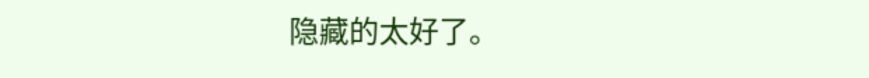隐藏的太好了。